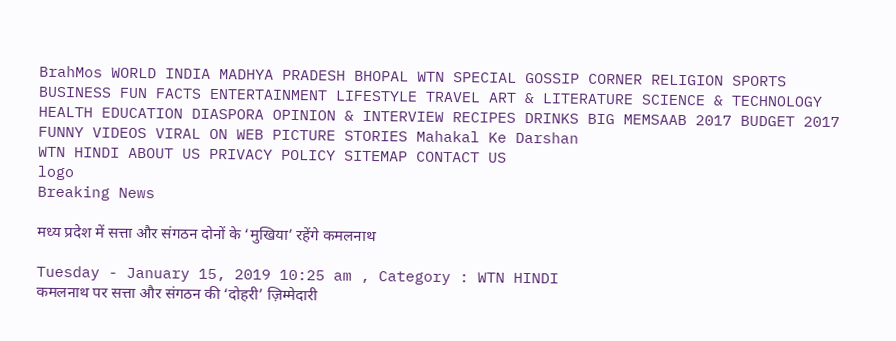BrahMos WORLD INDIA MADHYA PRADESH BHOPAL WTN SPECIAL GOSSIP CORNER RELIGION SPORTS BUSINESS FUN FACTS ENTERTAINMENT LIFESTYLE TRAVEL ART & LITERATURE SCIENCE & TECHNOLOGY HEALTH EDUCATION DIASPORA OPINION & INTERVIEW RECIPES DRINKS BIG MEMSAAB 2017 BUDGET 2017 FUNNY VIDEOS VIRAL ON WEB PICTURE STORIES Mahakal Ke Darshan
WTN HINDI ABOUT US PRIVACY POLICY SITEMAP CONTACT US
logo
Breaking News

मध्य प्रदेश में सत्ता और संगठन दोनों के ‘मुखिया’ रहेंगे कमलनाथ

Tuesday - January 15, 2019 10:25 am , Category : WTN HINDI
कमलनाथ पर सत्ता और संगठन की ‘दोहरी’ ज़िम्मेदारी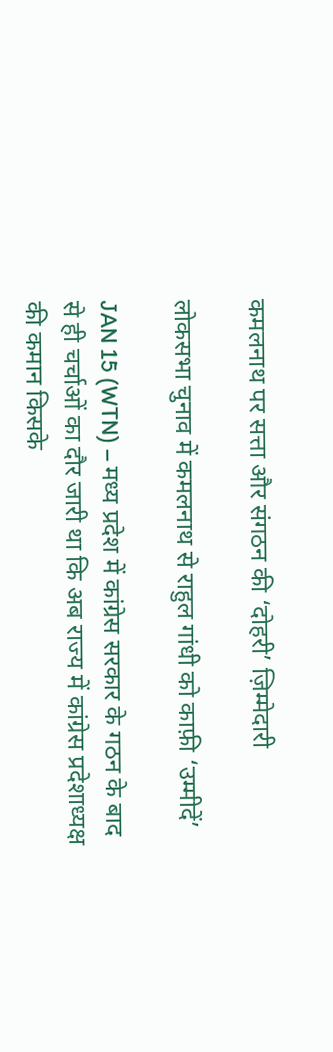कमलनाथ पर सत्ता और संगठन की ‘दोहरी’ ज़िम्मेदारी

लोकसभा चुनाव में कमलनाथ से राहुल गांधी को काफ़ी ‘उम्मीदें’

JAN 15 (WTN) – मध्य प्रदेश में कांग्रेस सरकार के गठन के बाद से ही चर्चाओं का दौर जारी था कि अब राज्य में कांग्रेस प्रदेशाध्यक्ष की कमान किसके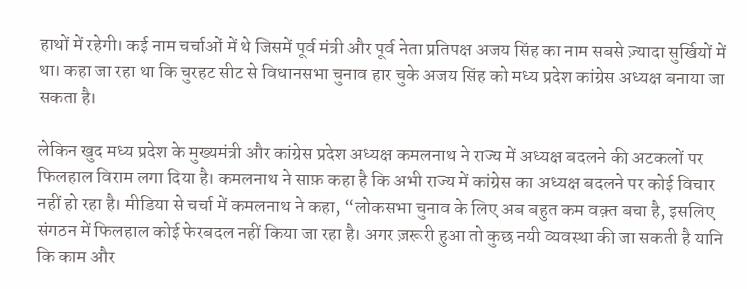हाथों में रहेगी। कई नाम चर्चाओं में थे जिसमें पूर्व मंत्री और पूर्व नेता प्रतिपक्ष अजय सिंह का नाम सबसे ज़्यादा सुर्खियों में था। कहा जा रहा था कि चुरहट सीट से विधानसभा चुनाव हार चुके अजय सिंह को मध्य प्रदेश कांग्रेस अध्यक्ष बनाया जा सकता है।

लेकिन खुद मध्य प्रदेश के मुख्यमंत्री और कांग्रेस प्रदेश अध्यक्ष कमलनाथ ने राज्य में अध्यक्ष बदलने की अटकलों पर फिलहाल विराम लगा दिया है। कमलनाथ ने साफ़ कहा है कि अभी राज्य में कांग्रेस का अध्यक्ष बदलने पर कोई विचार नहीं हो रहा है। मीडिया से चर्चा में कमलनाथ ने कहा, “लोकसभा चुनाव के लिए अब बहुत कम वक़्त बचा है, इसलिए संगठन में फिलहाल कोई फेरबदल नहीं किया जा रहा है। अगर ज़रूरी हुआ तो कुछ नयी व्यवस्था की जा सकती है यानि कि काम और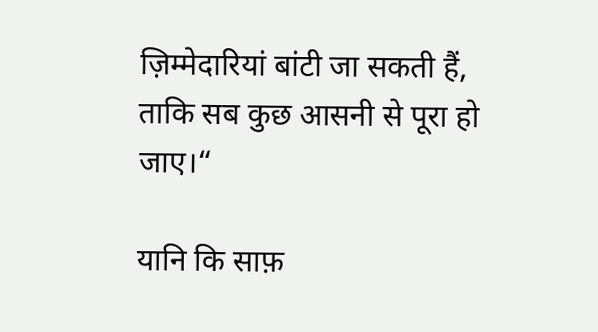ज़िम्मेदारियां बांटी जा सकती हैं, ताकि सब कुछ आसनी से पूरा हो जाए।“

यानि कि साफ़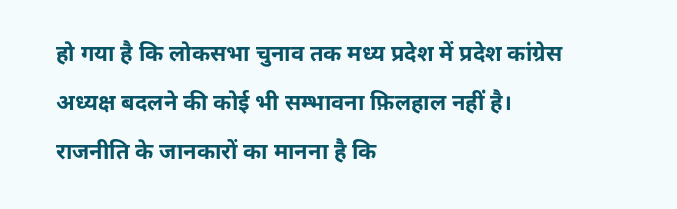हो गया है कि लोकसभा चुनाव तक मध्य प्रदेश में प्रदेश कांग्रेस अध्यक्ष बदलने की कोई भी सम्भावना फ़िलहाल नहीं है। राजनीति के जानकारों का मानना है कि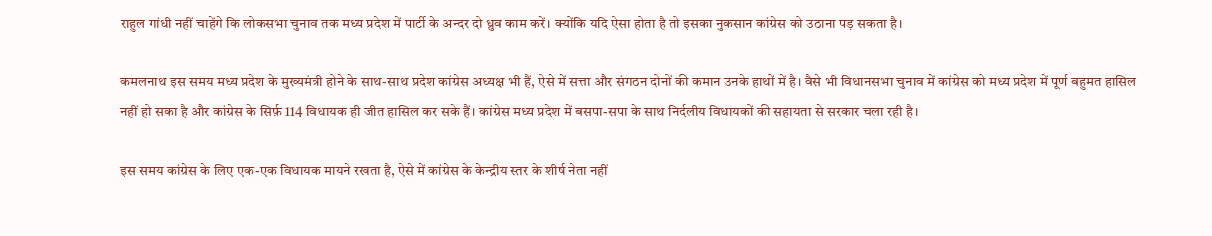राहुल गांधी नहीं चाहेंगे कि लोकसभा चुनाव तक मध्य प्रदेश में पार्टी के अन्दर दो ध्रुव काम करें। क्योंकि यदि ऐसा होता है तो इसका नुकसान कांग्रेस को उठाना पड़ सकता है।

कमलनाथ इस समय मध्य प्रदेश के मुख्यमंत्री होने के साथ-साथ प्रदेश कांग्रेस अध्यक्ष भी हैं, ऐसे में सत्ता और संगठन दोनों की कमान उनके हाथों में है। वैसे भी विधानसभा चुनाव में कांग्रेस को मध्य प्रदेश में पूर्ण बहुमत हासिल नहीं हो सका है और कांग्रेस के सिर्फ़ 114 विधायक ही जीत हासिल कर सके हैं। कांग्रेस मध्य प्रदेश में बसपा-सपा के साथ निर्दलीय विधायकों की सहायता से सरकार चला रही है।

इस समय कांग्रेस के लिए एक-एक विधायक मायने रखता है, ऐसे में कांग्रेस के केन्द्रीय स्तर के शीर्ष नेता नहीं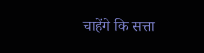चाहेंगे कि सत्ता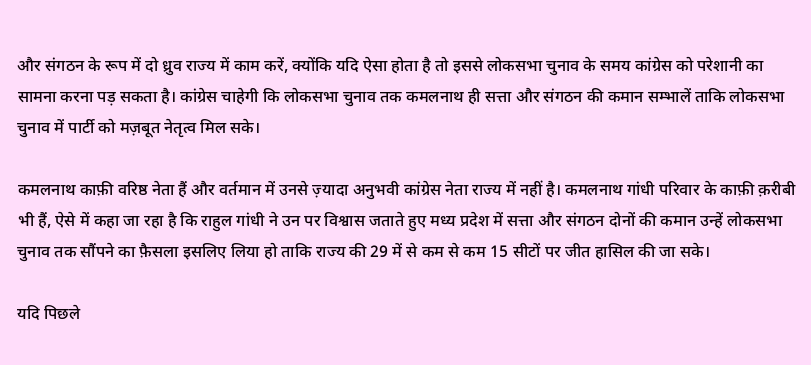और संगठन के रूप में दो ध्रुव राज्य में काम करें, क्योंकि यदि ऐसा होता है तो इससे लोकसभा चुनाव के समय कांग्रेस को परेशानी का सामना करना पड़ सकता है। कांग्रेस चाहेगी कि लोकसभा चुनाव तक कमलनाथ ही सत्ता और संगठन की कमान सम्भालें ताकि लोकसभा चुनाव में पार्टी को मज़बूत नेतृत्व मिल सके।

कमलनाथ काफ़ी वरिष्ठ नेता हैं और वर्तमान में उनसे ज़्यादा अनुभवी कांग्रेस नेता राज्य में नहीं है। कमलनाथ गांधी परिवार के काफ़ी क़रीबी भी हैं, ऐसे में कहा जा रहा है कि राहुल गांधी ने उन पर विश्वास जताते हुए मध्य प्रदेश में सत्ता और संगठन दोनों की कमान उन्हें लोकसभा चुनाव तक सौंपने का फ़ैसला इसलिए लिया हो ताकि राज्य की 29 में से कम से कम 15 सीटों पर जीत हासिल की जा सके।

यदि पिछले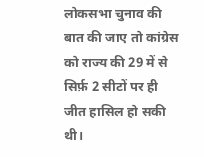लोकसभा चुनाव की बात की जाए तो कांग्रेस को राज्य की 29 में से सिर्फ़ 2 सीटों पर ही जीत हासिल हो सकी थी।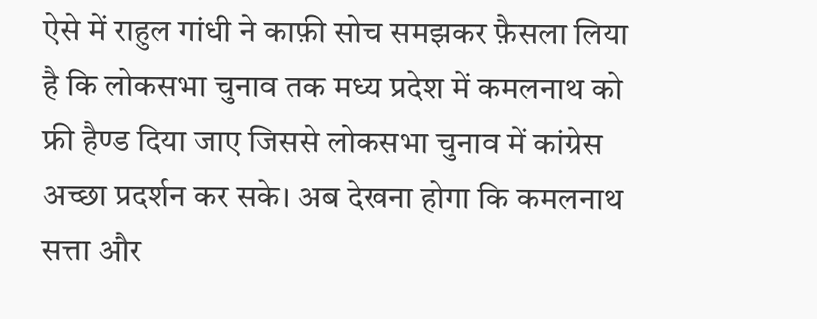ऐसे में राहुल गांधी ने काफ़ी सोच समझकर फ़ैसला लिया है कि लोकसभा चुनाव तक मध्य प्रदेश में कमलनाथ को फ्री हैण्ड दिया जाए जिससे लोकसभा चुनाव में कांग्रेस अच्छा प्रदर्शन कर सके। अब देखना होगा कि कमलनाथ सत्ता और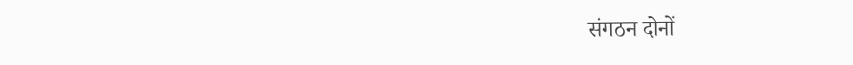संगठन दोनों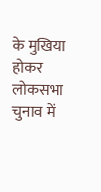के मुखिया होकर लोकसभा चुनाव में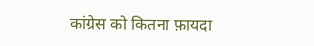कांग्रेस को कितना फ़ायदा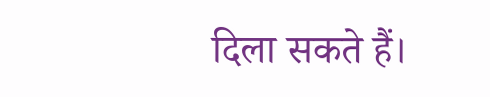दिला सकते हैं।